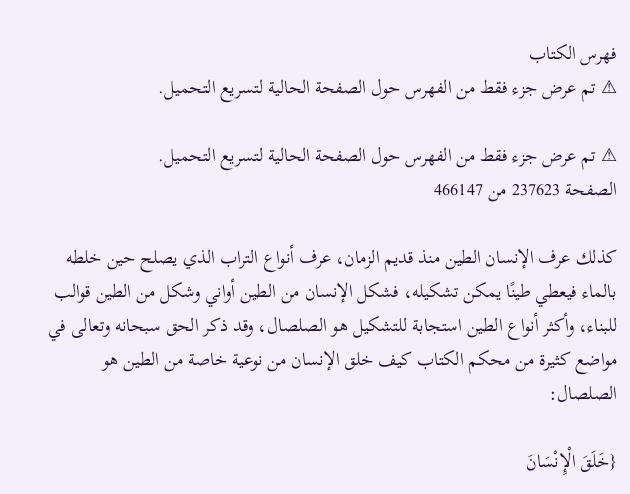فهرس الكتاب
⚠ تم عرض جزء فقط من الفهرس حول الصفحة الحالية لتسريع التحميل.

⚠ تم عرض جزء فقط من الفهرس حول الصفحة الحالية لتسريع التحميل.
الصفحة 237623 من 466147

كذلك عرف الإنسان الطين منذ قديم الزمان، عرف أنواع التراب الذي يصلح حين خلطه بالماء فيعطي طينًا يمكن تشكيله، فشكل الإنسان من الطين أواني وشكل من الطين قوالب للبناء، وأكثر أنواع الطين استجابة للتشكيل هو الصلصال، وقد ذكر الحق سبحانه وتعالى في مواضع كثيرة من محكم الكتاب كيف خلق الإنسان من نوعية خاصة من الطين هو الصلصال:

{خَلَقَ الْإِنْسَانَ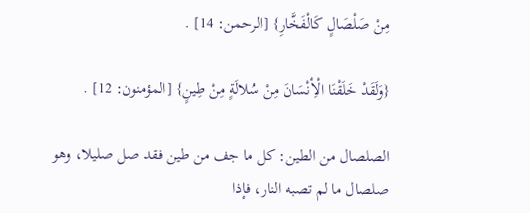مِنْ صَلْصَالٍ كَالْفَخَّارِ} [الرحمن: 14] .

{وَلَقَدْ خَلَقْنَا الْأِنْسَانَ مِنْ سُلالَةٍ مِنْ طِينٍ} [المؤمنون: 12] .

الصلصال من الطين: كل ما جف من طين فقد صل صليلا، وهو صلصال ما لم تصبه النار، فإذا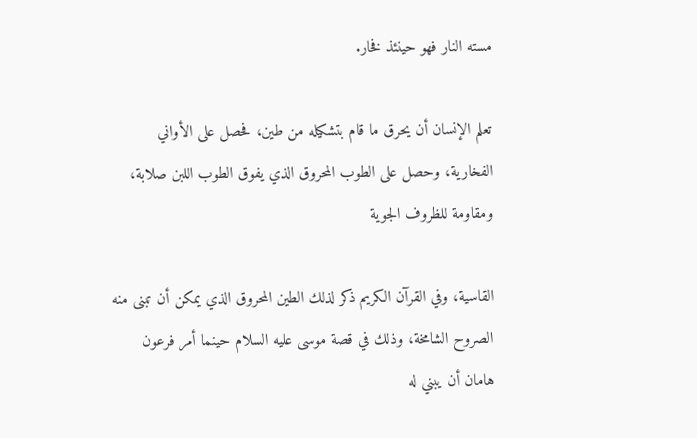مسته النار فهو حينئذ فخار.

تعلم الإنسان أن يحرق ما قام بتشكيله من طين، فحصل على الأواني الفخارية، وحصل على الطوب المحروق الذي يفوق الطوب اللبن صلابة، ومقاومة للظروف الجوية

القاسية، وفي القرآن الكريم ذكر لذلك الطين المحروق الذي يمكن أن تبنى منه الصروح الشامخة، وذلك في قصة موسى عليه السلام حينما أمر فرعون هامان أن يبني له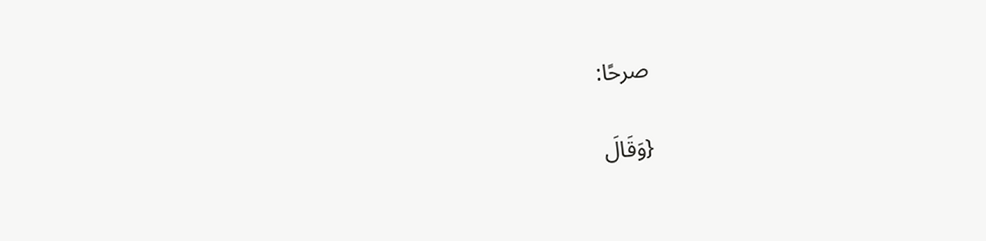صرحًا:

{وَقَالَ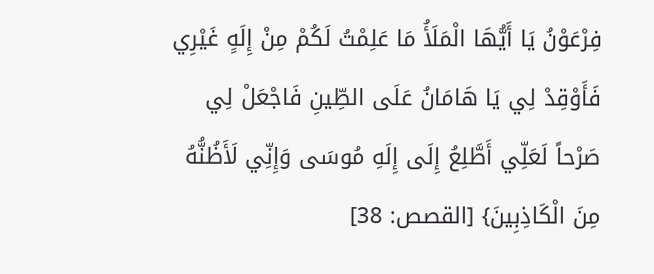فِرْعَوْنُ يَا أَيُّهَا الْمَلَأُ مَا عَلِمْتُ لَكُمْ مِنْ إِلَهٍ غَيْرِي فَأَوْقِدْ لِي يَا هَامَانُ عَلَى الطِّينِ فَاجْعَلْ لِي صَرْحاً لَعَلِّي أَطَّلِعُ إِلَى إِلَهِ مُوسَى وَإِنِّي لَأَظُنُّهُ مِنَ الْكَاذِبِينَ} [القصص: 38]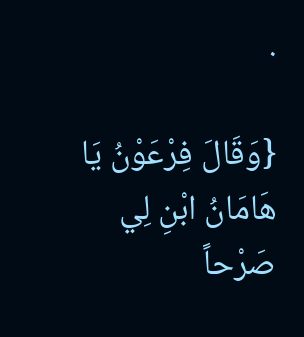.

{وَقَالَ فِرْعَوْنُ يَا هَامَانُ ابْنِ لِي صَرْحاً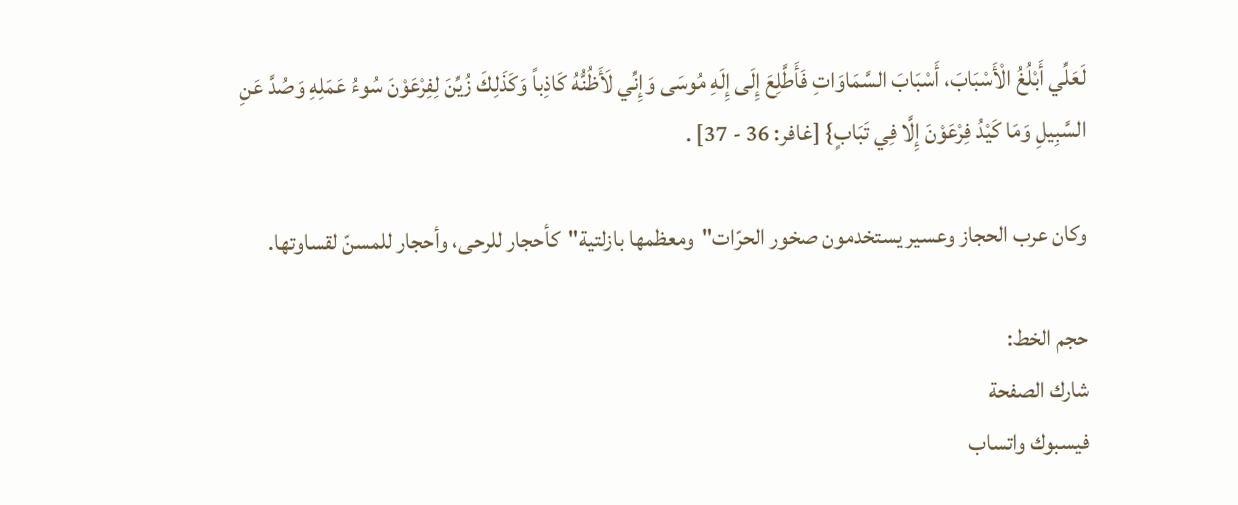لَعَلِّي أَبْلُغُ الْأَسْبَابَ، أَسْبَابَ السَّمَاوَاتِ فَأَطَّلِعَ إِلَى إِلَهِ مُوسَى وَإِنِّي لَأَظُنُّهُ كَاذِباً وَكَذَلِكَ زُيِّنَ لِفِرْعَوْنَ سُوءُ عَمَلِهِ وَصُدَّ عَنِ السَّبِيلِ وَمَا كَيْدُ فِرْعَوْنَ إِلَّا فِي تَبَابٍ} [غافر: 36 - 37] .

وكان عرب الحجاز وعسير يستخدمون صخور الحرّات"ومعظمها بازلتية"كأحجار للرحى، وأحجار للمسنّ لقساوتها.

حجم الخط:
شارك الصفحة
فيسبوك واتساب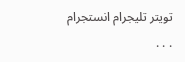تويتر تليجرام انستجرام
. . .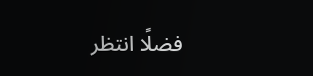فضلًا انتظر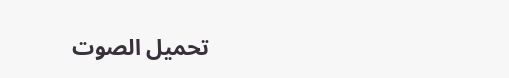تحميل الصوت